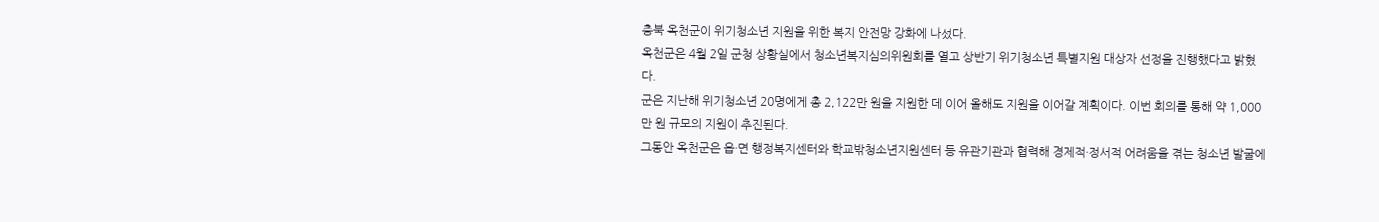충북 옥천군이 위기청소년 지원을 위한 복지 안전망 강화에 나섰다.
옥천군은 4월 2일 군청 상황실에서 청소년복지심의위원회를 열고 상반기 위기청소년 특별지원 대상자 선정을 진행했다고 밝혔다.
군은 지난해 위기청소년 20명에게 총 2,122만 원을 지원한 데 이어 올해도 지원을 이어갈 계획이다. 이번 회의를 통해 약 1,000만 원 규모의 지원이 추진된다.
그동안 옥천군은 읍·면 행정복지센터와 학교밖청소년지원센터 등 유관기관과 협력해 경제적·정서적 어려움을 겪는 청소년 발굴에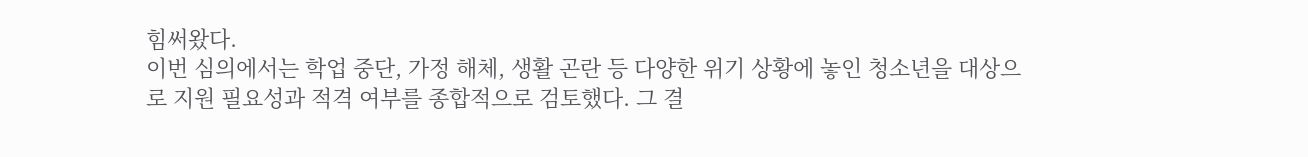힘써왔다.
이번 심의에서는 학업 중단, 가정 해체, 생활 곤란 등 다양한 위기 상황에 놓인 청소년을 대상으로 지원 필요성과 적격 여부를 종합적으로 검토했다. 그 결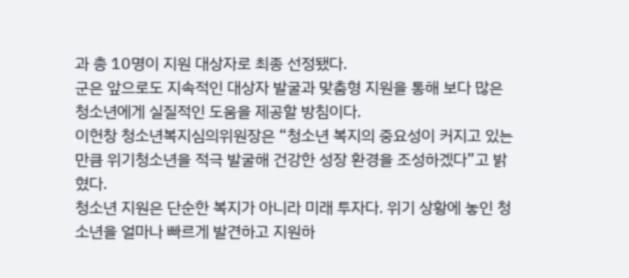과 총 10명이 지원 대상자로 최종 선정됐다.
군은 앞으로도 지속적인 대상자 발굴과 맞춤형 지원을 통해 보다 많은 청소년에게 실질적인 도움을 제공할 방침이다.
이헌창 청소년복지심의위원장은 “청소년 복지의 중요성이 커지고 있는 만큼 위기청소년을 적극 발굴해 건강한 성장 환경을 조성하겠다”고 밝혔다.
청소년 지원은 단순한 복지가 아니라 미래 투자다. 위기 상황에 놓인 청소년을 얼마나 빠르게 발견하고 지원하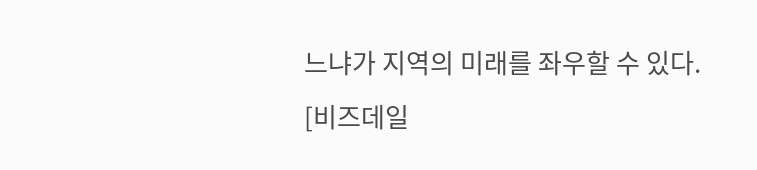느냐가 지역의 미래를 좌우할 수 있다.
[비즈데일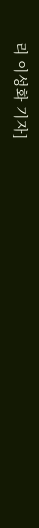리 이성화 기자]